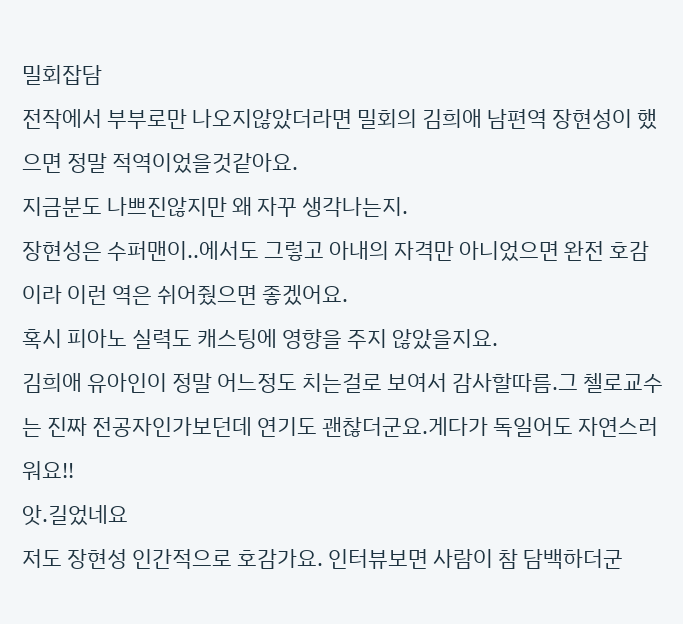밀회잡담
전작에서 부부로만 나오지않았더라면 밀회의 김희애 남편역 장현성이 했으면 정말 적역이었을것같아요.
지금분도 나쁘진않지만 왜 자꾸 생각나는지.
장현성은 수퍼맨이..에서도 그렇고 아내의 자격만 아니었으면 완전 호감이라 이런 역은 쉬어줬으면 좋겠어요.
혹시 피아노 실력도 캐스팅에 영향을 주지 않았을지요.
김희애 유아인이 정말 어느정도 치는걸로 보여서 감사할따름.그 첼로교수는 진짜 전공자인가보던데 연기도 괜찮더군요.게다가 독일어도 자연스러워요!!
앗.길었네요
저도 장현성 인간적으로 호감가요. 인터뷰보면 사람이 참 담백하더군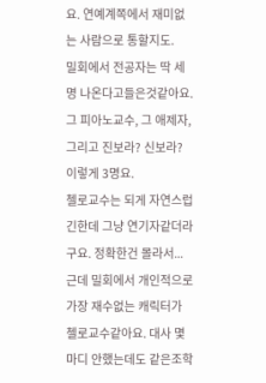요. 연예계쪽에서 재미없는 사람으로 통할지도.
밀회에서 전공자는 딱 세명 나온다고들은것같아요. 그 피아노교수, 그 애제자, 그리고 진보라? 신보라? 이렇게 3명요.
첼로교수는 되게 자연스럽긴한데 그냥 연기자같더라구요. 정확한건 몰라서...
근데 밀회에서 개인적으로 가장 재수없는 캐릭터가 첼로교수같아요. 대사 몇마디 안했는데도 같은조학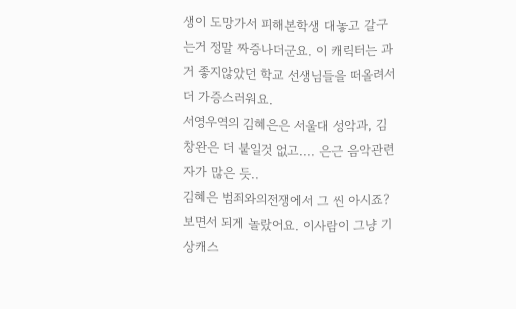생이 도망가서 피해본학생 대놓고 갈구는거 정말 짜증나더군요. 이 캐릭터는 과거 좋지않았던 학교 선생님들을 떠올려서 더 가증스러워요.
서영우역의 김혜은은 서울대 성악과, 김창완은 더 붙일것 없고.... 은근 음악관련자가 많은 듯..
김혜은 범죄와의전쟁에서 그 씬 아시죠? 보면서 되게 놀랐어요. 이사람이 그냥 기상캐스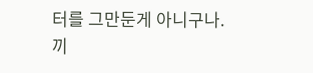터를 그만둔게 아니구나.
끼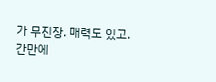가 무진장. 매력도 있고.
간만에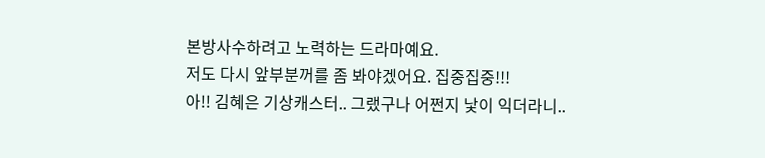본방사수하려고 노력하는 드라마예요.
저도 다시 앞부분꺼를 좀 봐야겠어요. 집중집중!!!
아!! 김혜은 기상캐스터.. 그랬구나 어쩐지 낯이 익더라니..